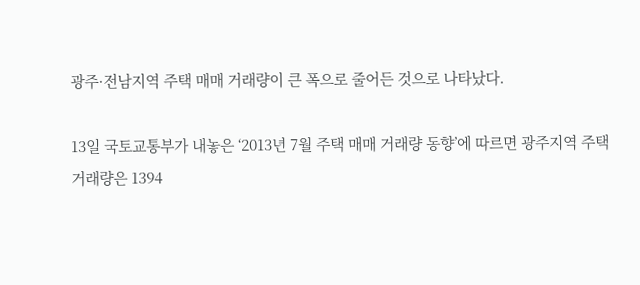광주·전남지역 주택 매매 거래량이 큰 폭으로 줄어든 것으로 나타났다.

13일 국토교통부가 내놓은 ‘2013년 7월 주택 매매 거래량 동향’에 따르면 광주지역 주택 거래량은 1394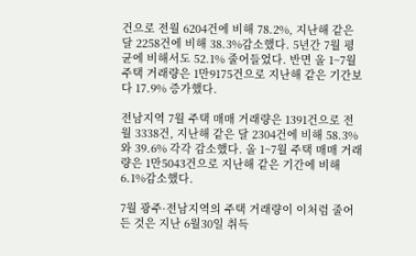건으로 전월 6204건에 비해 78.2%, 지난해 같은 달 2258건에 비해 38.3%감소했다. 5년간 7월 평균에 비해서도 52.1% 줄어들었다. 반면 올 1~7월 주택 거래량은 1만9175건으로 지난해 같은 기간보다 17.9% 증가했다.

전남지역 7월 주택 매매 거래량은 1391건으로 전월 3338건, 지난해 같은 달 2304건에 비해 58.3%와 39.6% 각각 감소했다. 올 1~7월 주택 매매 거래량은 1만5043건으로 지난해 같은 기간에 비해 6.1%감소했다.

7월 광주·전남지역의 주택 거래량이 이처럼 줄어든 것은 지난 6월30일 취득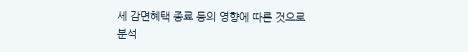세 감면혜택 종료 등의 영향에 따른 것으로 분석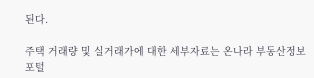된다.

주택 거래량 및 실거래가에 대한 세부자료는 온나라 부동산정보 포털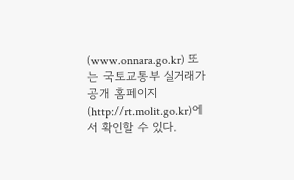(www.onnara.go.kr) 또는 국토교통부 실거래가 공개 홈페이지(http://rt.molit.go.kr)에서 확인할 수 있다.